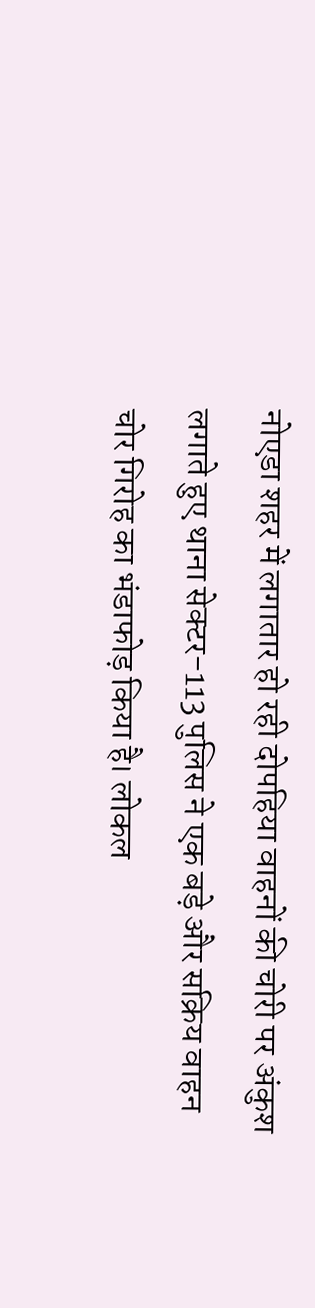नोएडा शहर में लगातार हो रही दोपहिया वाहनों की चोरी पर अंकुश लगाते हुए थाना सेक्टर-113 पुलिस ने एक बड़े और सक्रिय वाहन चोर गिरोह का भंडाफोड़ किया है। लोकल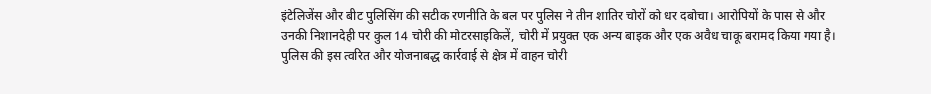इंटेलिजेंस और बीट पुलिसिंग की सटीक रणनीति के बल पर पुलिस ने तीन शातिर चोरों को धर दबोचा। आरोपियों के पास से और उनकी निशानदेही पर कुल 14 चोरी की मोटरसाइकिलें, चोरी में प्रयुक्त एक अन्य बाइक और एक अवैध चाकू बरामद किया गया है। पुलिस की इस त्वरित और योजनाबद्ध कार्रवाई से क्षेत्र में वाहन चोरी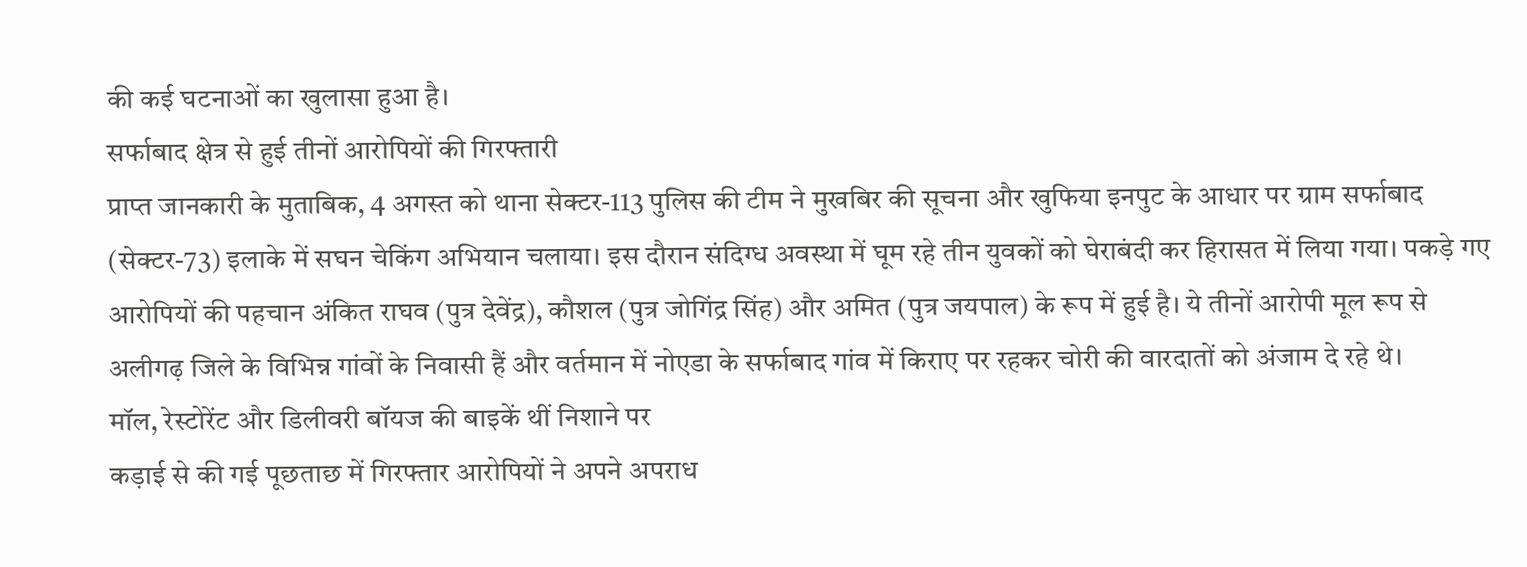की कई घटनाओं का खुलासा हुआ है।
सर्फाबाद क्षेत्र से हुई तीनों आरोपियों की गिरफ्तारी
प्राप्त जानकारी के मुताबिक, 4 अगस्त को थाना सेक्टर-113 पुलिस की टीम ने मुखबिर की सूचना और खुफिया इनपुट के आधार पर ग्राम सर्फाबाद (सेक्टर-73) इलाके में सघन चेकिंग अभियान चलाया। इस दौरान संदिग्ध अवस्था में घूम रहे तीन युवकों को घेराबंदी कर हिरासत में लिया गया। पकड़े गए आरोपियों की पहचान अंकित राघव (पुत्र देवेंद्र), कौशल (पुत्र जोगिंद्र सिंह) और अमित (पुत्र जयपाल) के रूप में हुई है। ये तीनों आरोपी मूल रूप से अलीगढ़ जिले के विभिन्न गांवों के निवासी हैं और वर्तमान में नोएडा के सर्फाबाद गांव में किराए पर रहकर चोरी की वारदातों को अंजाम दे रहे थे।
मॉल, रेस्टोरेंट और डिलीवरी बॉयज की बाइकें थीं निशाने पर
कड़ाई से की गई पूछताछ में गिरफ्तार आरोपियों ने अपने अपराध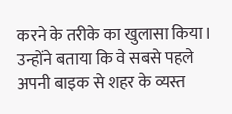करने के तरीके का खुलासा किया। उन्होंने बताया कि वे सबसे पहले अपनी बाइक से शहर के व्यस्त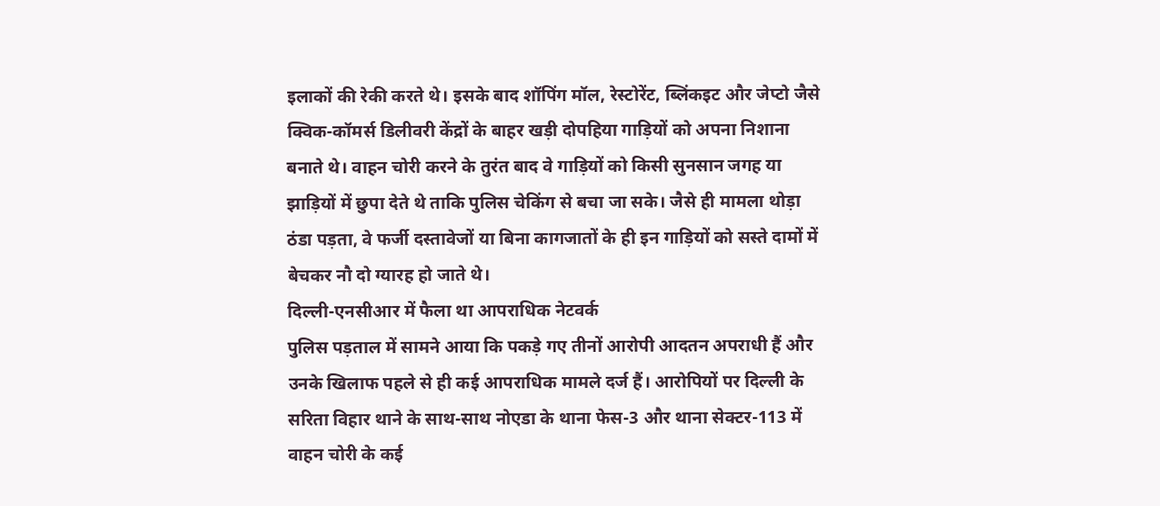इलाकों की रेकी करते थे। इसके बाद शॉपिंग मॉल, रेस्टोरेंट, ब्लिंकइट और जेप्टो जैसे क्विक-कॉमर्स डिलीवरी केंद्रों के बाहर खड़ी दोपहिया गाड़ियों को अपना निशाना बनाते थे। वाहन चोरी करने के तुरंत बाद वे गाड़ियों को किसी सुनसान जगह या झाड़ियों में छुपा देते थे ताकि पुलिस चेकिंग से बचा जा सके। जैसे ही मामला थोड़ा ठंडा पड़ता, वे फर्जी दस्तावेजों या बिना कागजातों के ही इन गाड़ियों को सस्ते दामों में बेचकर नौ दो ग्यारह हो जाते थे।
दिल्ली-एनसीआर में फैला था आपराधिक नेटवर्क
पुलिस पड़ताल में सामने आया कि पकड़े गए तीनों आरोपी आदतन अपराधी हैं और उनके खिलाफ पहले से ही कई आपराधिक मामले दर्ज हैं। आरोपियों पर दिल्ली के सरिता विहार थाने के साथ-साथ नोएडा के थाना फेस-3 और थाना सेक्टर-113 में वाहन चोरी के कई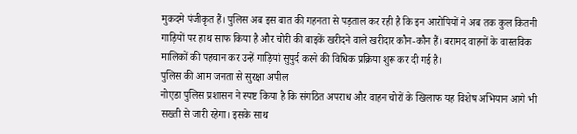मुकदमे पंजीकृत हैं। पुलिस अब इस बात की गहनता से पड़ताल कर रही है कि इन आरोपियों ने अब तक कुल कितनी गाड़ियों पर हाथ साफ किया है और चोरी की बाइकें खरीदने वाले खरीदार कौन-कौन हैं। बरामद वाहनों के वास्तविक मालिकों की पहचान कर उन्हें गाड़ियां सुपुर्द करने की विधिक प्रक्रिया शुरू कर दी गई है।
पुलिस की आम जनता से सुरक्षा अपील
नोएडा पुलिस प्रशासन ने स्पष्ट किया है कि संगठित अपराध और वाहन चोरों के खिलाफ यह विशेष अभियान आगे भी सख्ती से जारी रहेगा। इसके साथ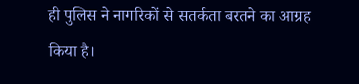ही पुलिस ने नागरिकों से सतर्कता बरतने का आग्रह किया है।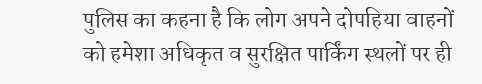पुलिस का कहना है कि लोग अपने दोपहिया वाहनों को हमेशा अधिकृत व सुरक्षित पार्किंग स्थलों पर ही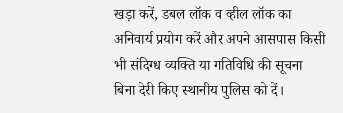खड़ा करें, डबल लॉक व व्हील लॉक का अनिवार्य प्रयोग करें और अपने आसपास किसी भी संदिग्ध व्यक्ति या गतिविधि की सूचना बिना देरी किए स्थानीय पुलिस को दें।